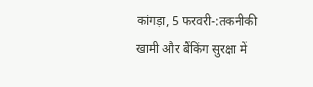कांगड़ा, 5 फरवरी-:तकनीकी खामी और बैंकिंग सुरक्षा में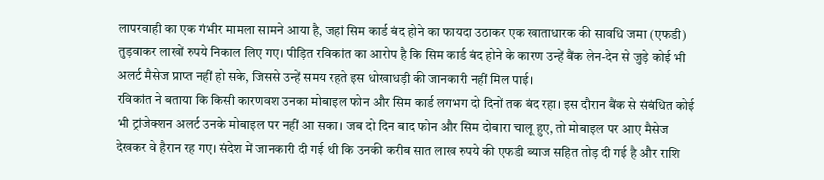लापरवाही का एक गंभीर मामला सामने आया है, जहां सिम कार्ड बंद होने का फायदा उठाकर एक खाताधारक की सावधि जमा (एफडी) तुड़वाकर लाखों रुपये निकाल लिए गए। पीड़ित रविकांत का आरोप है कि सिम कार्ड बंद होने के कारण उन्हें बैंक लेन-देन से जुड़े कोई भी अलर्ट मैसेज प्राप्त नहीं हो सके, जिससे उन्हें समय रहते इस धोखाधड़ी की जानकारी नहीं मिल पाई।
रविकांत ने बताया कि किसी कारणवश उनका मोबाइल फोन और सिम कार्ड लगभग दो दिनों तक बंद रहा। इस दौरान बैंक से संबंधित कोई भी ट्रांजेक्शन अलर्ट उनके मोबाइल पर नहीं आ सका। जब दो दिन बाद फोन और सिम दोबारा चालू हुए, तो मोबाइल पर आए मैसेज देखकर वे हैरान रह गए। संदेश में जानकारी दी गई थी कि उनकी करीब सात लाख रुपये की एफडी ब्याज सहित तोड़ दी गई है और राशि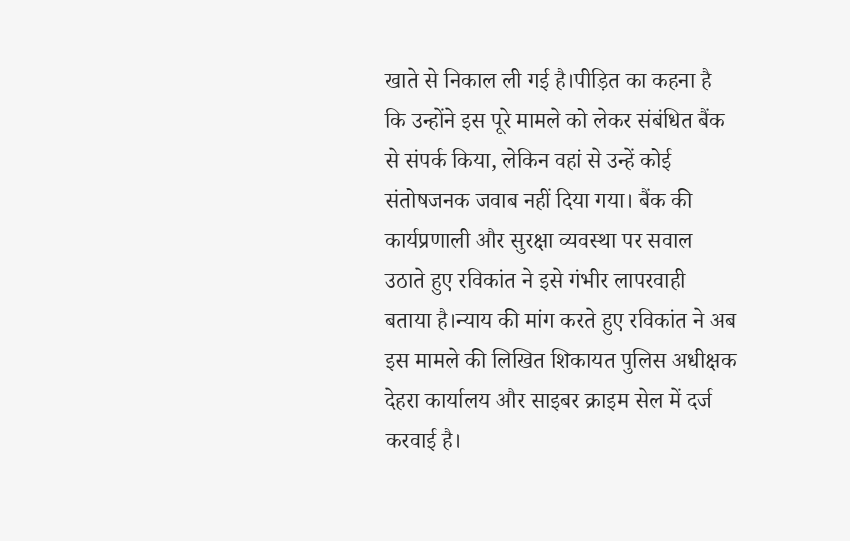खाते से निकाल ली गई है।पीड़ित का कहना है कि उन्होंने इस पूरे मामले को लेकर संबंधित बैंक से संपर्क किया, लेकिन वहां से उन्हें कोई संतोषजनक जवाब नहीं दिया गया। बैंक की कार्यप्रणाली और सुरक्षा व्यवस्था पर सवाल उठाते हुए रविकांत ने इसे गंभीर लापरवाही बताया है।न्याय की मांग करते हुए रविकांत ने अब इस मामले की लिखित शिकायत पुलिस अधीक्षक देहरा कार्यालय और साइबर क्राइम सेल में दर्ज करवाई है।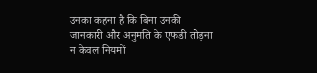उनका कहना है कि बिना उनकी जानकारी और अनुमति के एफडी तोड़ना न केवल नियमों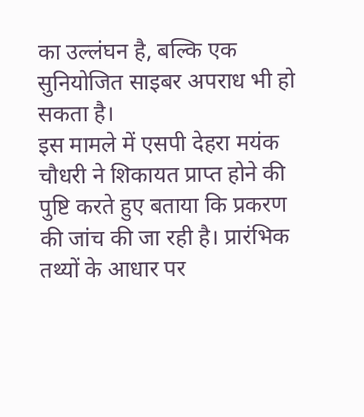का उल्लंघन है, बल्कि एक सुनियोजित साइबर अपराध भी हो सकता है।
इस मामले में एसपी देहरा मयंक चौधरी ने शिकायत प्राप्त होने की पुष्टि करते हुए बताया कि प्रकरण की जांच की जा रही है। प्रारंभिक तथ्यों के आधार पर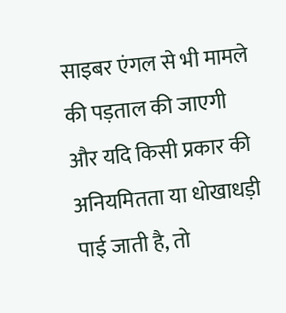साइबर एंगल से भी मामले की पड़ताल की जाएगी और यदि किसी प्रकार की अनियमितता या धोखाधड़ी पाई जाती है, तो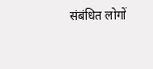संबंधित लोगों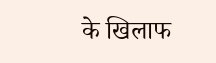के खिलाफ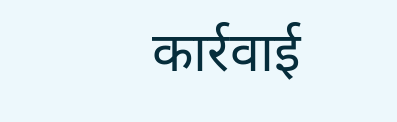कार्रवाई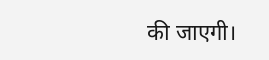की जाएगी।